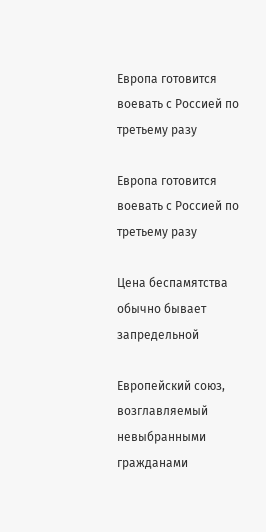Европа готовится воевать с Россией по третьему разу

Европа готовится воевать с Россией по третьему разу

Цена беспамятства обычно бывает запредельной

Европейский союз, возглавляемый невыбранными гражданами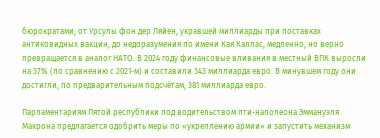бюрократами, от Урсулы фон дер Ляйен, укравшей миллиарды при поставках антиковидных вакцин, до недоразумения по имени Кая Каллас, медленно, но верно превращается в аналог НАТО. В 2024 году финансовые вливания в местный ВПК выросли на 37% (по сравнению с 2021-м) и составили 343 миллиарда евро. В минувшем году они достигли, по предварительным подсчётам, 381 миллиарда евро.

Парламентариям Пятой республики под водительством пти-наполеона Эммануэля Макрона предлагается одобрить меры по «укреплению армии» и запустить механизм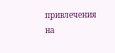привлечения на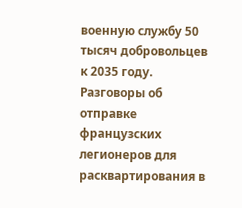военную службу 50 тысяч добровольцев к 2035 году. Разговоры об отправке французских легионеров для расквартирования в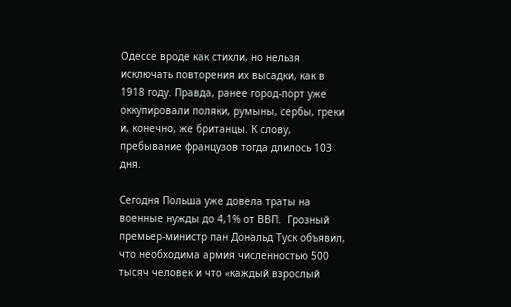Одессе вроде как стихли, но нельзя исключать повторения их высадки, как в 1918 году. Правда, ранее город-порт уже оккупировали поляки, румыны, сербы, греки и, конечно, же британцы. К слову, пребывание французов тогда длилось 103 дня.

Сегодня Польша уже довела траты на военные нужды до 4,1% от ВВП.  Грозный премьер-министр пан Дональд Туск объявил, что необходима армия численностью 500 тысяч человек и что «каждый взрослый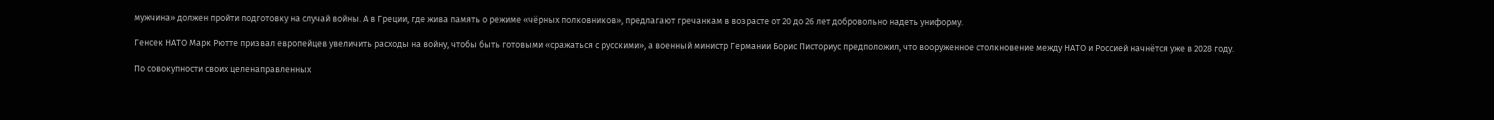мужчина» должен пройти подготовку на случай войны. А в Греции, где жива память о режиме «чёрных полковников», предлагают гречанкам в возрасте от 20 до 26 лет добровольно надеть униформу.

Генсек НАТО Марк Рютте призвал европейцев увеличить расходы на войну, чтобы быть готовыми «сражаться с русскими», а военный министр Германии Борис Писториус предположил, что вооруженное столкновение между НАТО и Россией начнётся уже в 2028 году.

По совокупности своих целенаправленных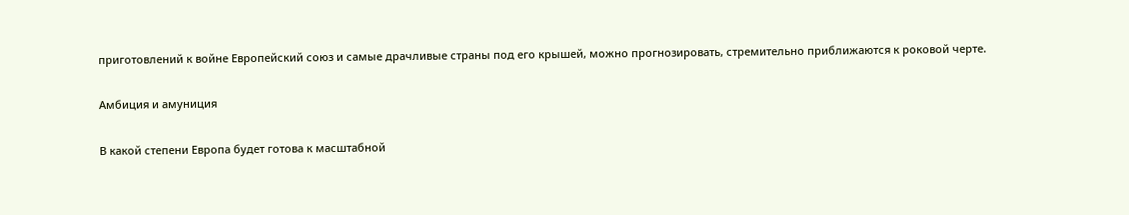приготовлений к войне Европейский союз и самые драчливые страны под его крышей, можно прогнозировать, стремительно приближаются к роковой черте.

Амбиция и амуниция

В какой степени Европа будет готова к масштабной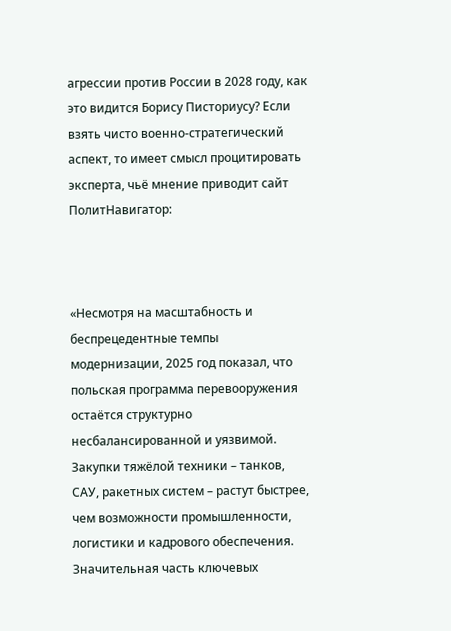агрессии против России в 2028 году, как это видится Борису Писториусу? Если взять чисто военно-стратегический аспект, то имеет смысл процитировать эксперта, чьё мнение приводит сайт ПолитНавигатор:



«Несмотря на масштабность и беспрецедентные темпы модернизации, 2025 год показал, что польская программа перевооружения остаётся структурно несбалансированной и уязвимой. Закупки тяжёлой техники – танков, САУ, ракетных систем – растут быстрее, чем возможности промышленности, логистики и кадрового обеспечения. Значительная часть ключевых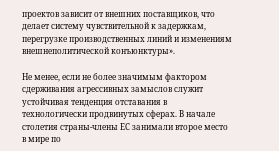проектов зависит от внешних поставщиков, что делает систему чувствительной к задержкам, перегрузке производственных линий и изменениям внешнеполитической конъюнктуры».

Не менее, если не более значимым фактором сдерживания агрессивных замыслов служит устойчивая тенденция отставания в технологически продвинутых сферах. В начале столетия страны-члены ЕС занимали второе место в мире по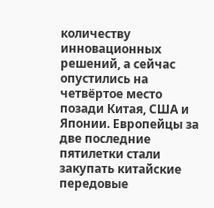количеству инновационных решений, а сейчас опустились на четвёртое место позади Китая, США и Японии. Европейцы за две последние пятилетки стали закупать китайские передовые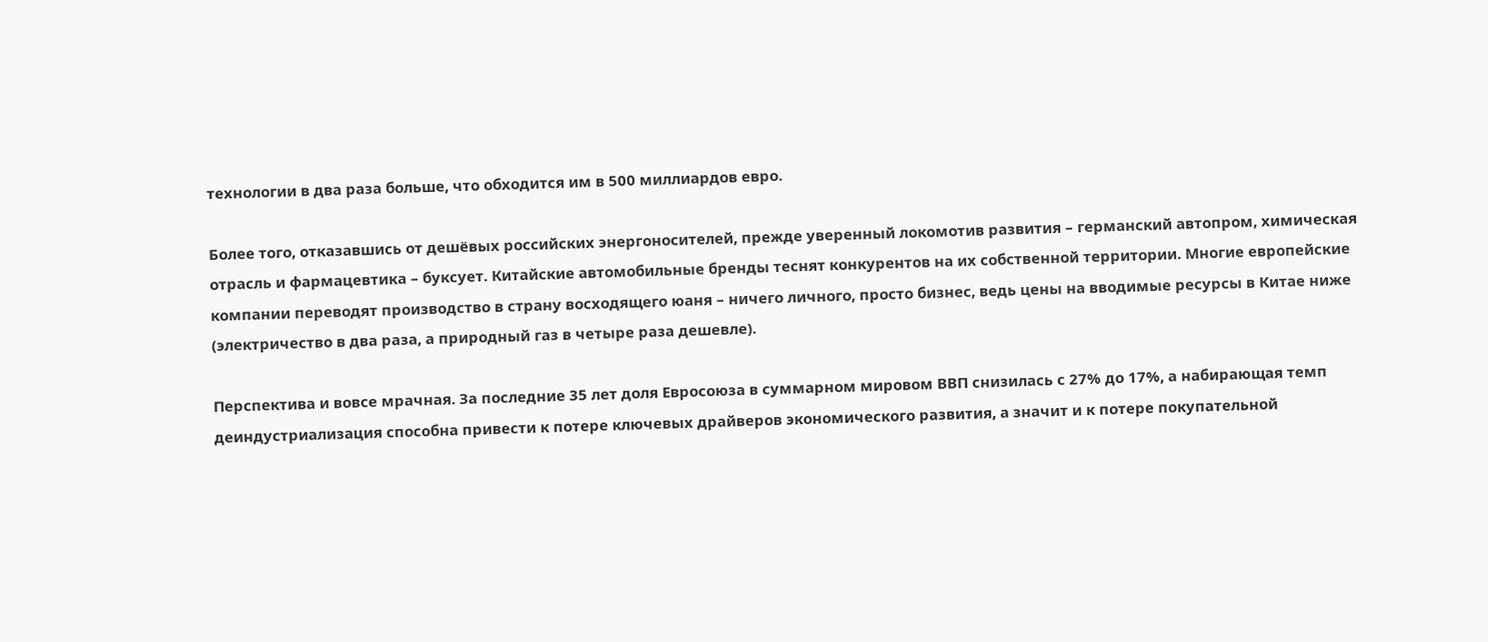технологии в два раза больше, что обходится им в 500 миллиардов евро.

Более того, отказавшись от дешёвых российских энергоносителей, прежде уверенный локомотив развития – германский автопром, химическая отрасль и фармацевтика – буксует. Китайские автомобильные бренды теснят конкурентов на их собственной территории. Многие европейские компании переводят производство в страну восходящего юаня – ничего личного, просто бизнес, ведь цены на вводимые ресурсы в Китае ниже (электричество в два раза, а природный газ в четыре раза дешевле).

Перспектива и вовсе мрачная. За последние 35 лет доля Евросоюза в суммарном мировом ВВП снизилась с 27% до 17%, а набирающая темп деиндустриализация способна привести к потере ключевых драйверов экономического развития, а значит и к потере покупательной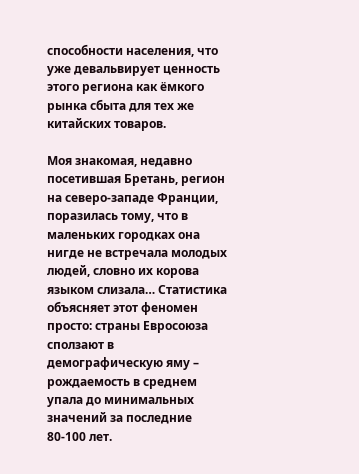способности населения, что уже девальвирует ценность этого региона как ёмкого рынка сбыта для тех же китайских товаров.

Моя знакомая, недавно посетившая Бретань, регион на северо-западе Франции, поразилась тому, что в маленьких городках она нигде не встречала молодых людей, словно их корова языком слизала… Статистика объясняет этот феномен просто: страны Евросоюза сползают в демографическую яму – рождаемость в среднем упала до минимальных значений за последние 80-100 лет.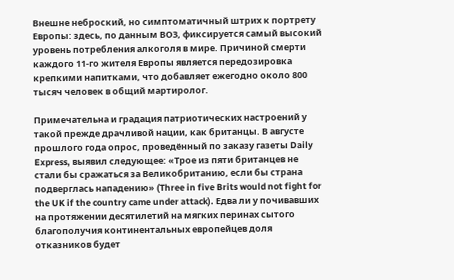Внешне неброский, но симптоматичный штрих к портрету Европы: здесь, по данным ВОЗ, фиксируется самый высокий уровень потребления алкоголя в мире. Причиной смерти каждого 11-го жителя Европы является передозировка крепкими напитками, что добавляет ежегодно около 800 тысяч человек в общий мартиролог.

Примечательна и градация патриотических настроений у такой прежде драчливой нации, как британцы. В августе прошлого года опрос, проведённый по заказу газеты Daily Express, выявил следующее: «Трое из пяти британцев не стали бы сражаться за Великобританию, если бы страна подверглась нападению» (Three in five Brits would not fight for the UK if the country came under attack). Едва ли у почивавших на протяжении десятилетий на мягких перинах сытого благополучия континентальных европейцев доля отказников будет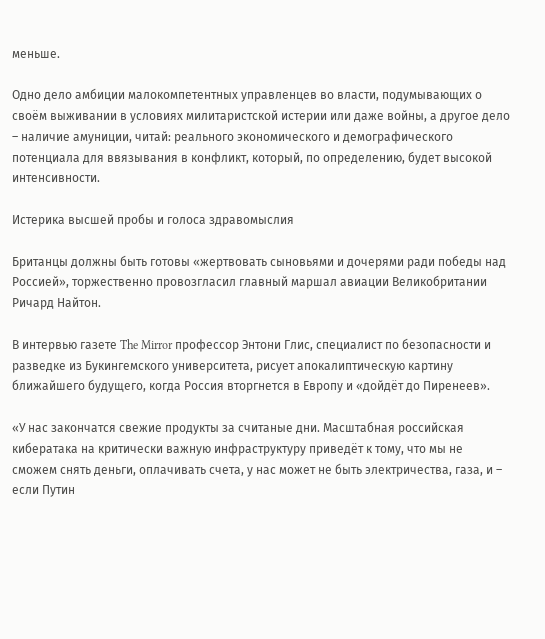меньше.

Одно дело амбиции малокомпетентных управленцев во власти, подумывающих о своём выживании в условиях милитаристской истерии или даже войны, а другое дело – наличие амуниции, читай: реального экономического и демографического потенциала для ввязывания в конфликт, который, по определению, будет высокой интенсивности.

Истерика высшей пробы и голоса здравомыслия

Британцы должны быть готовы «жертвовать сыновьями и дочерями ради победы над Россией», торжественно провозгласил главный маршал авиации Великобритании Ричард Найтон.

В интервью газете The Mirror профессор Энтони Глис, специалист по безопасности и разведке из Букингемского университета, рисует апокалиптическую картину ближайшего будущего, когда Россия вторгнется в Европу и «дойдёт до Пиренеев».

«У нас закончатся свежие продукты за считаные дни. Масштабная российская кибератака на критически важную инфраструктуру приведёт к тому, что мы не сможем снять деньги, оплачивать счета, у нас может не быть электричества, газа, и – если Путин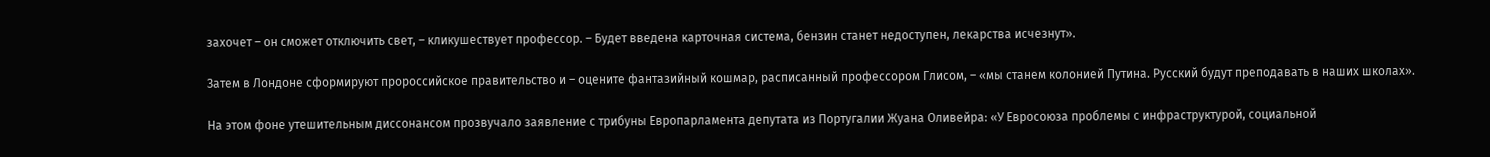захочет – он сможет отключить свет, – кликушествует профессор. – Будет введена карточная система, бензин станет недоступен, лекарства исчезнут».

Затем в Лондоне сформируют пророссийское правительство и – оцените фантазийный кошмар, расписанный профессором Глисом, – «мы станем колонией Путина. Русский будут преподавать в наших школах».

На этом фоне утешительным диссонансом прозвучало заявление с трибуны Европарламента депутата из Португалии Жуана Оливейра: «У Евросоюза проблемы с инфраструктурой, социальной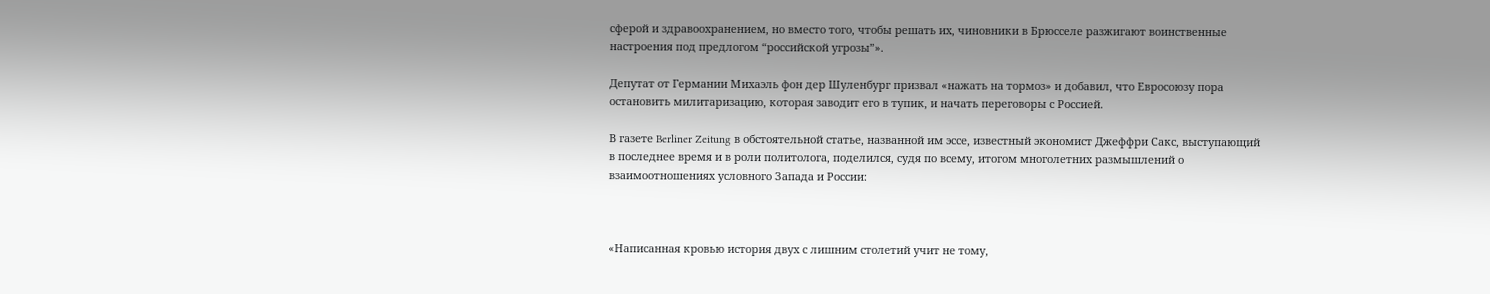сферой и здравоохранением, но вместо того, чтобы решать их, чиновники в Брюсселе разжигают воинственные настроения под предлогом “российской угрозы”».

Депутат от Германии Михаэль фон дер Шуленбург призвал «нажать на тормоз» и добавил, что Евросоюзу пора остановить милитаризацию, которая заводит его в тупик, и начать переговоры с Россией.

В газете Berliner Zeitung в обстоятельной статье, названной им эссе, известный экономист Джеффри Сакс, выступающий в последнее время и в роли политолога, поделился, судя по всему, итогом многолетних размышлений о взаимоотношениях условного Запада и России:



«Написанная кровью история двух с лишним столетий учит не тому,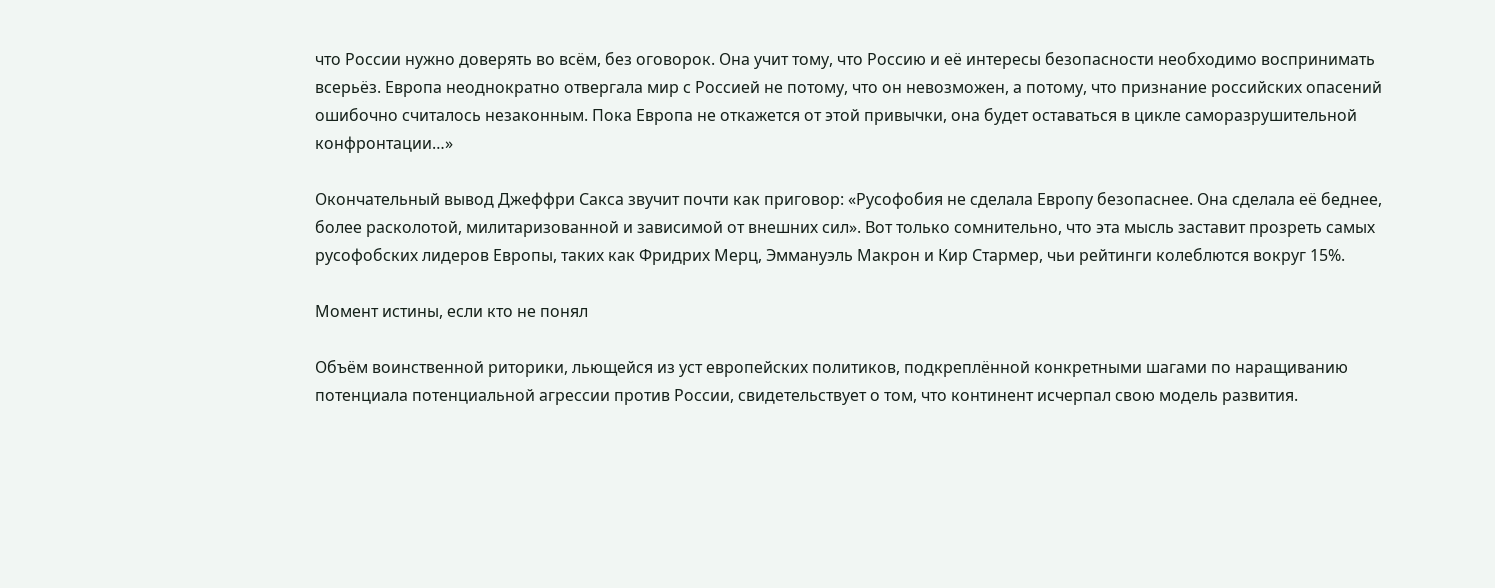что России нужно доверять во всём, без оговорок. Она учит тому, что Россию и её интересы безопасности необходимо воспринимать всерьёз. Европа неоднократно отвергала мир с Россией не потому, что он невозможен, а потому, что признание российских опасений ошибочно считалось незаконным. Пока Европа не откажется от этой привычки, она будет оставаться в цикле саморазрушительной конфронтации…»

Окончательный вывод Джеффри Сакса звучит почти как приговор: «Русофобия не сделала Европу безопаснее. Она сделала её беднее, более расколотой, милитаризованной и зависимой от внешних сил». Вот только сомнительно, что эта мысль заставит прозреть самых русофобских лидеров Европы, таких как Фридрих Мерц, Эммануэль Макрон и Кир Стармер, чьи рейтинги колеблются вокруг 15%.

Момент истины, если кто не понял

Объём воинственной риторики, льющейся из уст европейских политиков, подкреплённой конкретными шагами по наращиванию потенциала потенциальной агрессии против России, свидетельствует о том, что континент исчерпал свою модель развития.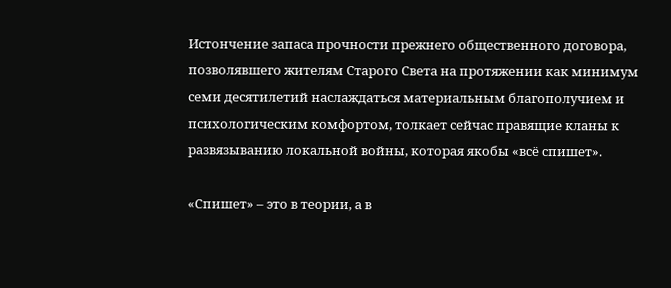Истончение запаса прочности прежнего общественного договора, позволявшего жителям Старого Света на протяжении как минимум семи десятилетий наслаждаться материальным благополучием и психологическим комфортом, толкает сейчас правящие кланы к развязыванию локальной войны, которая якобы «всё спишет».

«Спишет» – это в теории, а в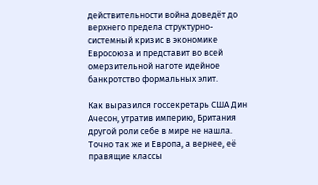действительности война доведёт до верхнего предела структурно-системный кризис в экономике Евросоюза и представит во всей омерзительной наготе идейное банкротство формальных элит.

Как выразился госсекретарь США Дин Ачесон, утратив империю, Британия другой роли себе в мире не нашла. Точно так же и Европа, а вернее, её правящие классы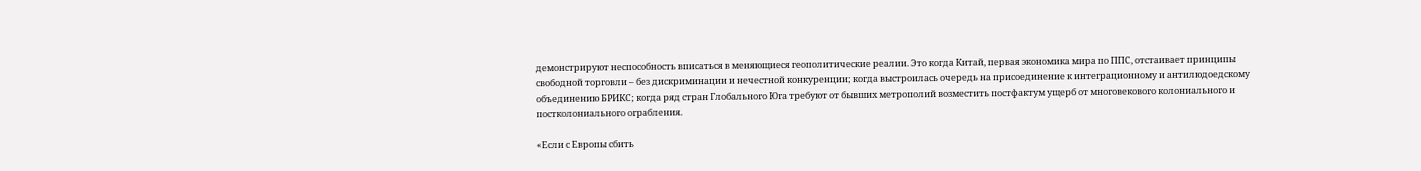демонстрируют неспособность вписаться в меняющиеся геополитические реалии. Это когда Китай, первая экономика мира по ППС, отстаивает принципы свободной торговли – без дискриминации и нечестной конкуренции; когда выстроилась очередь на присоединение к интеграционному и антилюдоедскому объединению БРИКС; когда ряд стран Глобального Юга требуют от бывших метрополий возместить постфактум ущерб от многовекового колониального и постколониального ограбления.

«Если с Европы сбить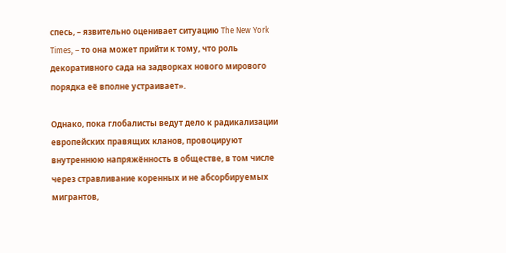спесь, – язвительно оценивает ситуацию The New York Times, – то она может прийти к тому, что роль декоративного сада на задворках нового мирового порядка её вполне устраивает».

Однако, пока глобалисты ведут дело к радикализации европейских правящих кланов, провоцируют внутреннюю напряжённость в обществе, в том числе через стравливание коренных и не абсорбируемых мигрантов,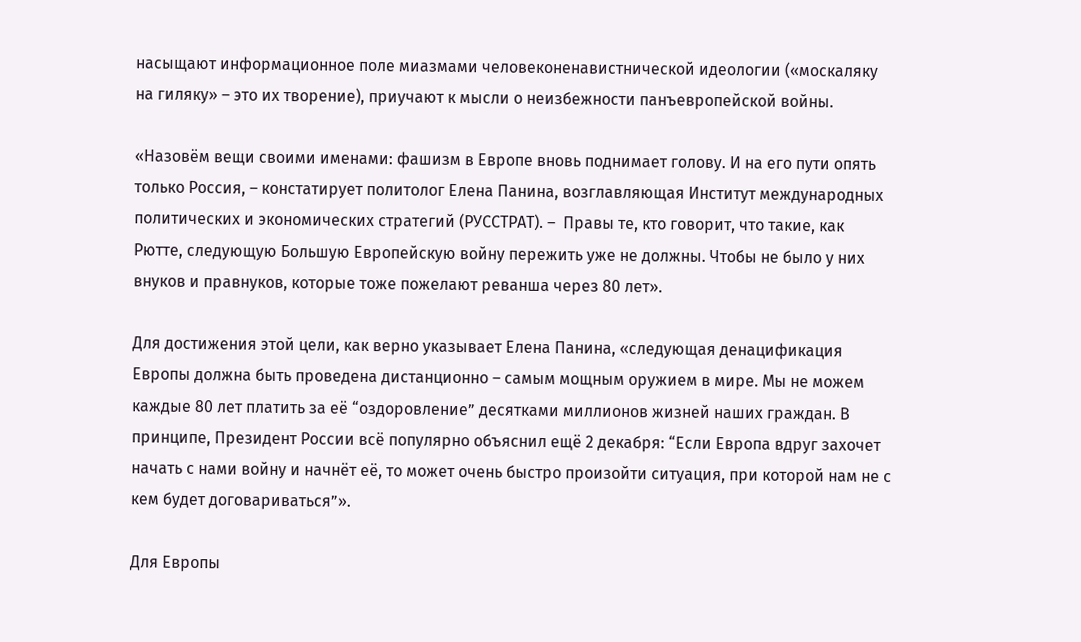насыщают информационное поле миазмами человеконенавистнической идеологии («москаляку на гиляку» – это их творение), приучают к мысли о неизбежности панъевропейской войны.

«Назовём вещи своими именами: фашизм в Европе вновь поднимает голову. И на его пути опять только Россия, – констатирует политолог Елена Панина, возглавляющая Институт международных политических и экономических стратегий (РУССТРАТ). –  Правы те, кто говорит, что такие, как Рютте, следующую Большую Европейскую войну пережить уже не должны. Чтобы не было у них внуков и правнуков, которые тоже пожелают реванша через 80 лет».

Для достижения этой цели, как верно указывает Елена Панина, «следующая денацификация Европы должна быть проведена дистанционно – самым мощным оружием в мире. Мы не можем каждые 80 лет платить за её “оздоровление” десятками миллионов жизней наших граждан. В принципе, Президент России всё популярно объяснил ещё 2 декабря: “Если Европа вдруг захочет начать с нами войну и начнёт её, то может очень быстро произойти ситуация, при которой нам не с кем будет договариваться”».

Для Европы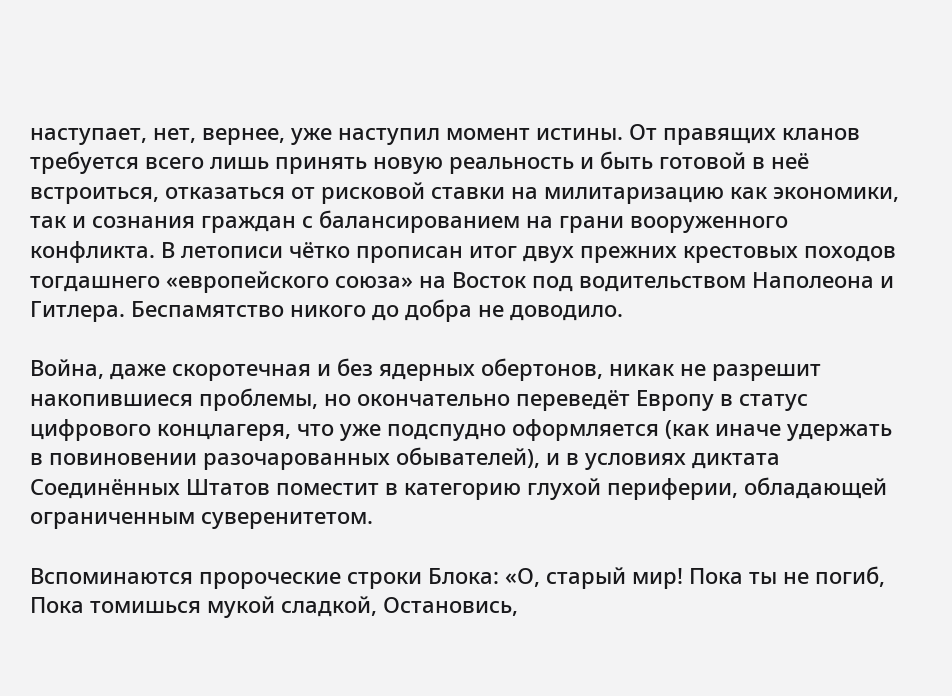наступает, нет, вернее, уже наступил момент истины. От правящих кланов требуется всего лишь принять новую реальность и быть готовой в неё встроиться, отказаться от рисковой ставки на милитаризацию как экономики, так и сознания граждан с балансированием на грани вооруженного конфликта. В летописи чётко прописан итог двух прежних крестовых походов тогдашнего «европейского союза» на Восток под водительством Наполеона и Гитлера. Беспамятство никого до добра не доводило.

Война, даже скоротечная и без ядерных обертонов, никак не разрешит накопившиеся проблемы, но окончательно переведёт Европу в статус цифрового концлагеря, что уже подспудно оформляется (как иначе удержать в повиновении разочарованных обывателей), и в условиях диктата Соединённых Штатов поместит в категорию глухой периферии, обладающей ограниченным суверенитетом.

Вспоминаются пророческие строки Блока: «О, старый мир! Пока ты не погиб, Пока томишься мукой сладкой, Остановись,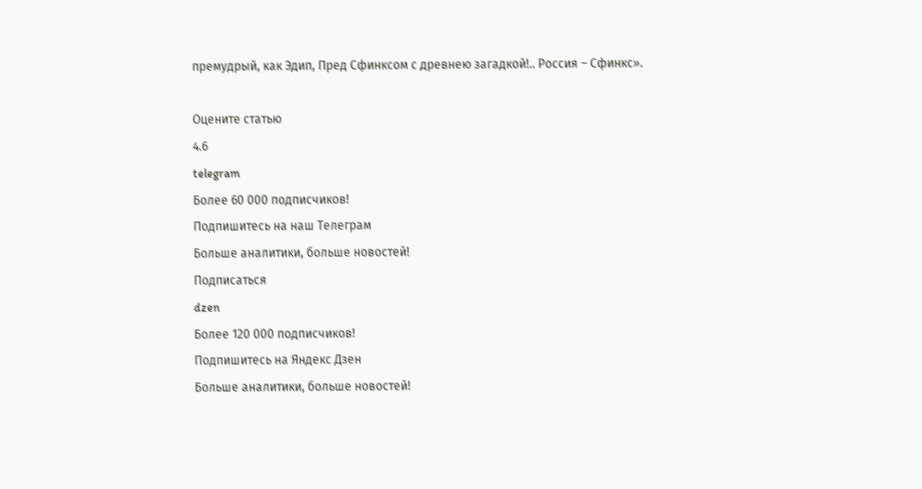премудрый, как Эдип, Пред Сфинксом с древнею загадкой!.. Россия – Сфинкс».

Оцените статью
4.6
telegram
Более 60 000 подписчиков!
Подпишитесь на наш Телеграм
Больше аналитики, больше новостей!
Подписаться
dzen
Более 120 000 подписчиков!
Подпишитесь на Яндекс Дзен
Больше аналитики, больше новостей!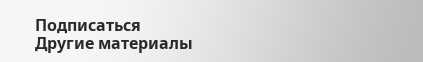Подписаться
Другие материалы